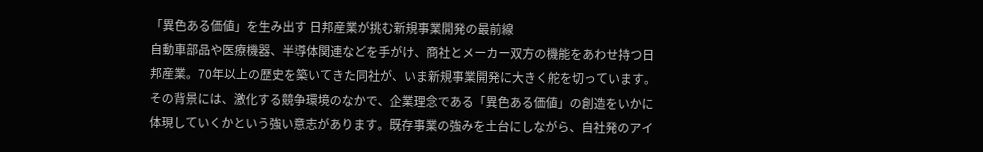「異色ある価値」を生み出す 日邦産業が挑む新規事業開発の最前線
自動車部品や医療機器、半導体関連などを手がけ、商社とメーカー双方の機能をあわせ持つ日邦産業。70年以上の歴史を築いてきた同社が、いま新規事業開発に大きく舵を切っています。その背景には、激化する競争環境のなかで、企業理念である「異色ある価値」の創造をいかに体現していくかという強い意志があります。既存事業の強みを土台にしながら、自社発のアイ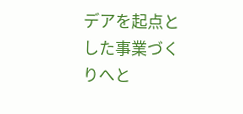デアを起点とした事業づくりへと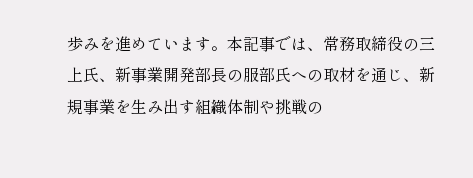歩みを進めています。本記事では、常務取締役の三上氏、新事業開発部長の服部氏への取材を通じ、新規事業を生み出す組織体制や挑戦の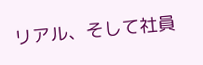リアル、そして社員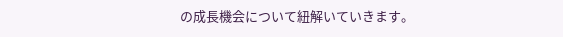の成長機会について紐解いていきます。